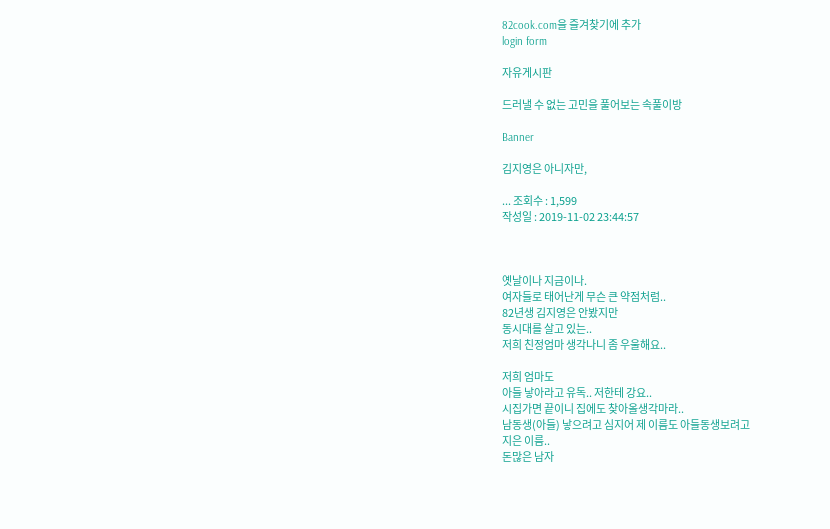82cook.com을 즐겨찾기에 추가
login form

자유게시판

드러낼 수 없는 고민을 풀어보는 속풀이방

Banner

김지영은 아니자만,

... 조회수 : 1,599
작성일 : 2019-11-02 23:44:57



옛날이나 지금이나.
여자들로 태어난게 무슨 큰 약점처럼..
82년생 김지영은 안봤지만
동시대를 살고 있는..
저희 친정엄마 생각나니 좀 우울해요..

저희 엄마도
아들 낳아라고 유독.. 저한테 강요..
시집가면 끝이니 집에도 찾아올생각마라..
남동생(아들) 낳으려고 심지어 제 이름도 아들동생보려고
지은 이름..
돈많은 남자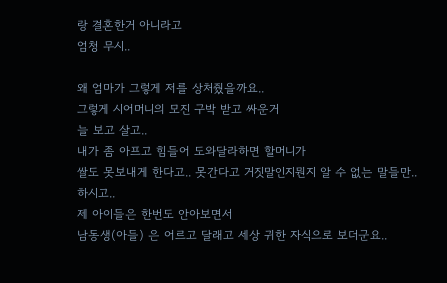랑 결혼한거 아니라고
엄청 무시..

왜 엄마가 그렇게 저를 상처줬을까요..
그렇게 시어머니의 모진 구박 받고 싸운거
늘 보고 살고..
내가 좀 아프고 힘들어 도와달라하면 할머니가
쌀도 못보내게 한다고.. 못간다고 거짓말인지뭔지 알 수 없는 말들만..
하시고..
제 아이들은 한번도 안아보면서
남동생(아들) 은 어르고 달래고 세상 귀한 자식으로 보더군요..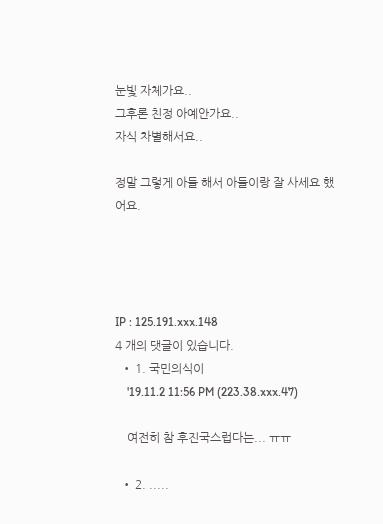눈빛 자체가요..
그후론 친정 아예안가요..
자식 차별해서요..

정말 그렇게 아들 해서 아들이랑 잘 사세요 했어요.




IP : 125.191.xxx.148
4 개의 댓글이 있습니다.
  • 1. 국민의식이
    '19.11.2 11:56 PM (223.38.xxx.47)

    여전히 참 후진국스럽다는... ㅠㅠ

  • 2. .....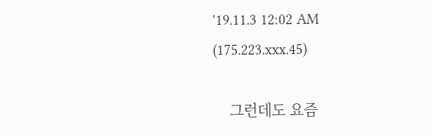'19.11.3 12:02 AM (175.223.xxx.45)

    그런데도 요즘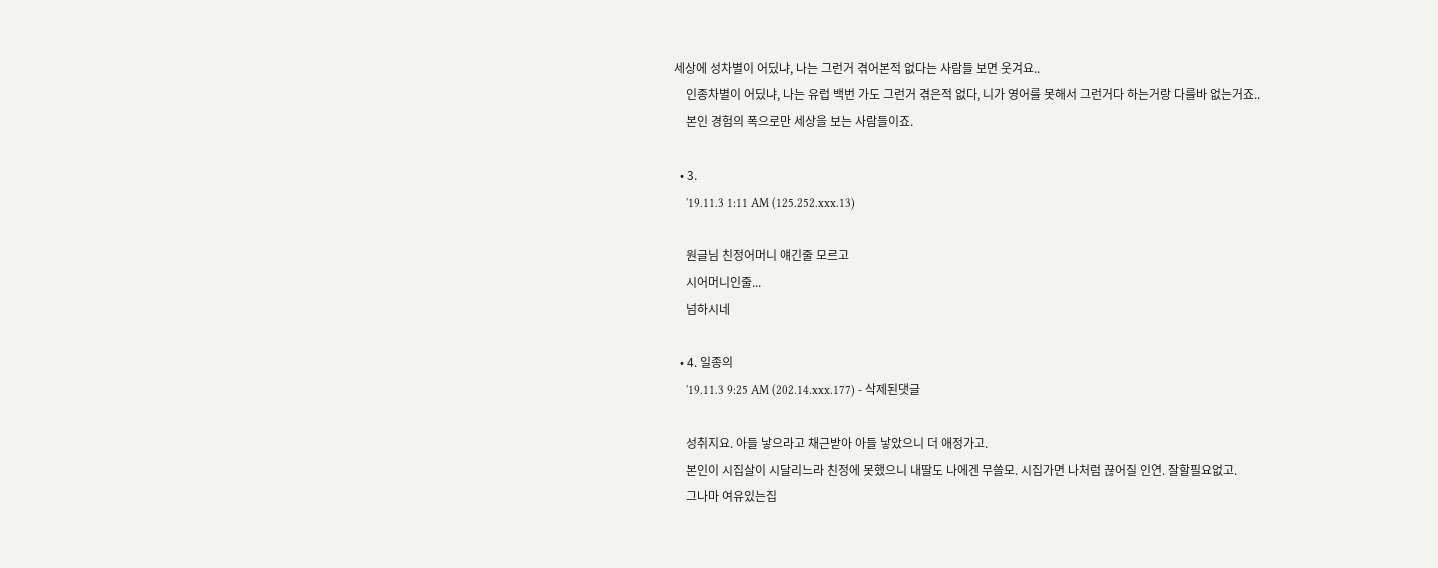세상에 성차별이 어딨냐, 나는 그런거 겪어본적 없다는 사람들 보면 웃겨요..
    인종차별이 어딨냐, 나는 유럽 백번 가도 그런거 겪은적 없다, 니가 영어를 못해서 그런거다 하는거랑 다를바 없는거죠..
    본인 경험의 폭으로만 세상을 보는 사람들이죠.

  • 3.
    '19.11.3 1:11 AM (125.252.xxx.13)

    원글님 친정어머니 얘긴줄 모르고
    시어머니인줄...
    넘하시네

  • 4. 일종의
    '19.11.3 9:25 AM (202.14.xxx.177) - 삭제된댓글

    성취지요. 아들 낳으라고 채근받아 아들 낳았으니 더 애정가고.
    본인이 시집살이 시달리느라 친정에 못했으니 내딸도 나에겐 무쓸모. 시집가면 나처럼 끊어질 인연. 잘할필요없고.
    그나마 여유있는집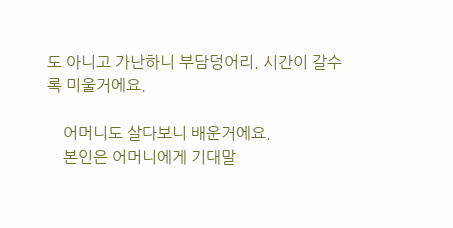도 아니고 가난하니 부담덩어리. 시간이 갈수록 미울거에요.

    어머니도 살다보니 배운거에요.
    본인은 어머니에게 기대말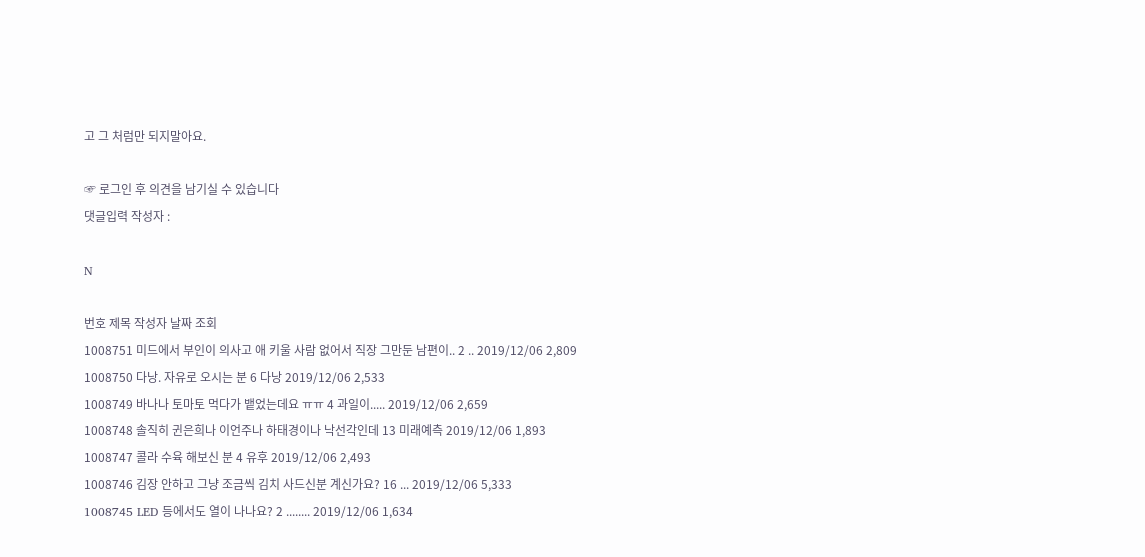고 그 처럼만 되지말아요.

☞ 로그인 후 의견을 남기실 수 있습니다
댓글입력 작성자 :

N

번호 제목 작성자 날짜 조회
1008751 미드에서 부인이 의사고 애 키울 사람 없어서 직장 그만둔 남편이.. 2 .. 2019/12/06 2,809
1008750 다낭. 자유로 오시는 분 6 다낭 2019/12/06 2,533
1008749 바나나 토마토 먹다가 뱉었는데요 ㅠㅠ 4 과일이..... 2019/12/06 2,659
1008748 솔직히 귄은희나 이언주나 하태경이나 낙선각인데 13 미래예측 2019/12/06 1,893
1008747 콜라 수육 해보신 분 4 유후 2019/12/06 2,493
1008746 김장 안하고 그냥 조금씩 김치 사드신분 계신가요? 16 ... 2019/12/06 5,333
1008745 LED 등에서도 열이 나나요? 2 ........ 2019/12/06 1,634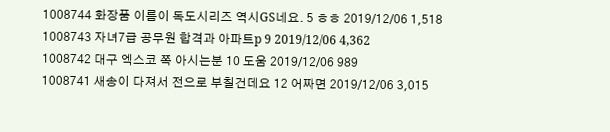1008744 화장품 이름이 독도시리즈 역시GS네요. 5 ㅎㅎ 2019/12/06 1,518
1008743 자녀7급 공무원 합격과 아파트p 9 2019/12/06 4,362
1008742 대구 엑스코 쪽 아시는분 10 도움 2019/12/06 989
1008741 새송이 다져서 전으로 부칠건데요 12 어짜면 2019/12/06 3,015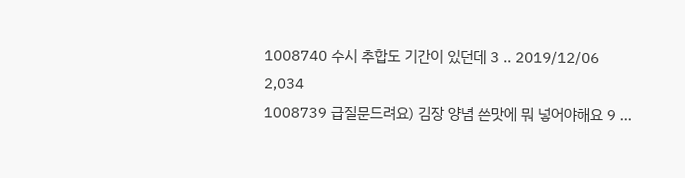1008740 수시 추합도 기간이 있던데 3 .. 2019/12/06 2,034
1008739 급질문드려요) 김장 양념 쓴맛에 뭐 넣어야해요 9 ...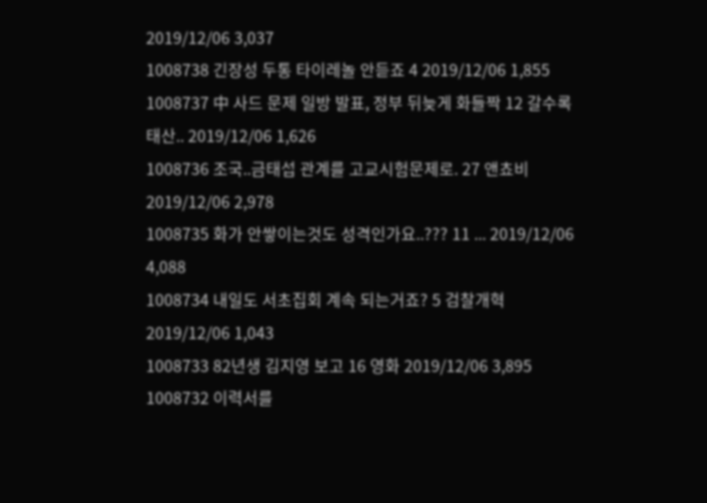2019/12/06 3,037
1008738 긴장성 두통 타이레놀 안듣죠 4 2019/12/06 1,855
1008737 中 사드 문제 일방 발표, 정부 뒤늦게 화들짝 12 갈수록 태산.. 2019/12/06 1,626
1008736 조국..금태섭 관계를 고교시험문제로. 27 앤쵸비 2019/12/06 2,978
1008735 화가 안쌓이는것도 성격인가요..??? 11 ... 2019/12/06 4,088
1008734 내일도 서초집회 계속 되는거죠? 5 검찰개혁 2019/12/06 1,043
1008733 82년생 김지영 보고 16 영화 2019/12/06 3,895
1008732 이력서를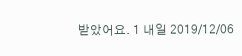받았어요. 1 내일 2019/12/06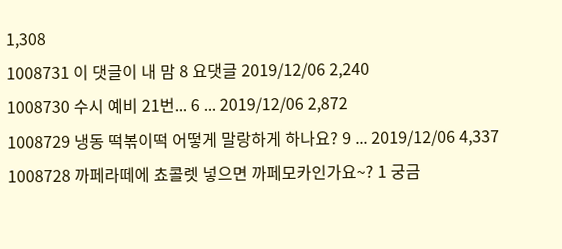1,308
1008731 이 댓글이 내 맘 8 요댓글 2019/12/06 2,240
1008730 수시 예비 21번... 6 ... 2019/12/06 2,872
1008729 냉동 떡볶이떡 어떻게 말랑하게 하나요? 9 ... 2019/12/06 4,337
1008728 까페라떼에 쵸콜렛 넣으면 까페모카인가요~? 1 궁금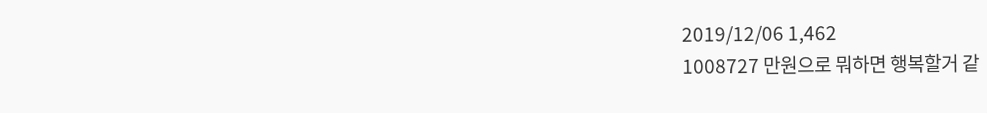2019/12/06 1,462
1008727 만원으로 뭐하면 행복할거 같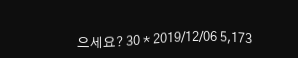으세요? 30 * 2019/12/06 5,173